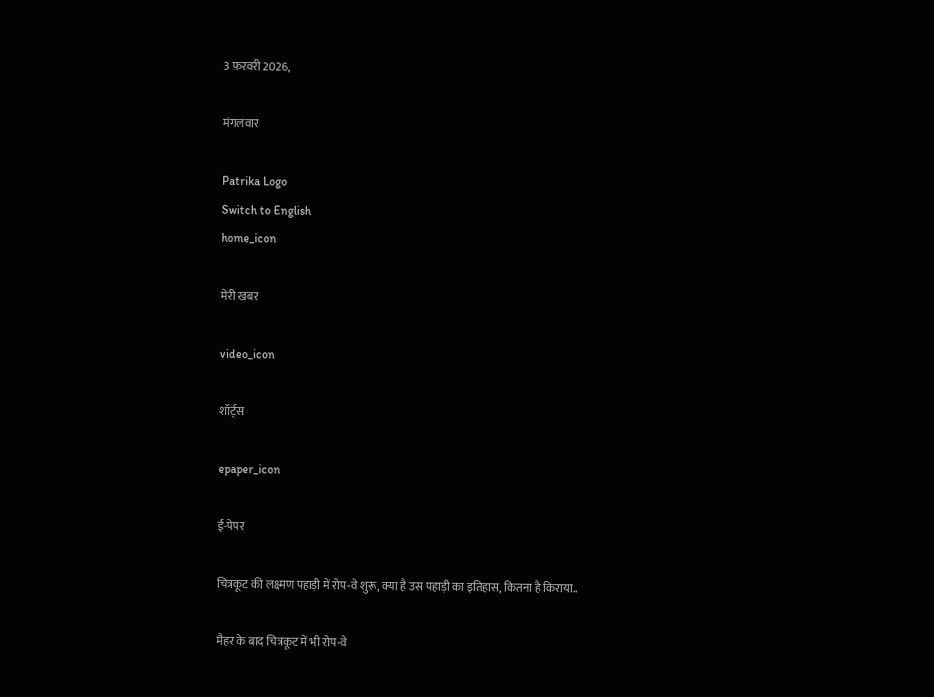3 फ़रवरी 2026,

मंगलवार

Patrika Logo
Switch to English
home_icon

मेरी खबर

video_icon

शॉर्ट्स

epaper_icon

ई-पेपर

चित्रकूट की लक्ष्मण पहाड़ी में रोप-वे शुरू, क्या है उस पहाड़ी का इतिहास, कितना है किराया..

मैहर के बाद चित्रकूट में भी रोप-वे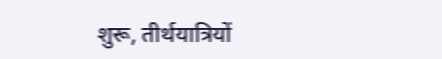शुरू, तीर्थयात्रियों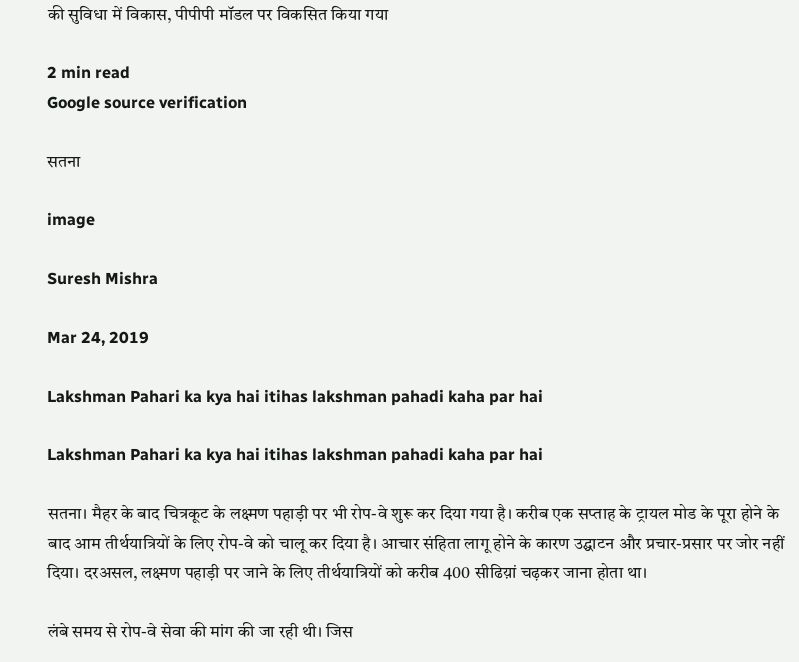की सुविधा में विकास, पीपीपी मॉडल पर विकसित किया गया

2 min read
Google source verification

सतना

image

Suresh Mishra

Mar 24, 2019

Lakshman Pahari ka kya hai itihas lakshman pahadi kaha par hai

Lakshman Pahari ka kya hai itihas lakshman pahadi kaha par hai

सतना। मैहर के बाद चित्रकूट के लक्ष्मण पहाड़ी पर भी रोप-वे शुरू कर दिया गया है। करीब एक सप्ताह के ट्रायल मोड के पूरा होने के बाद आम तीर्थयात्रियों के लिए रोप-वे को चालू कर दिया है। आचार संहिता लागू होने के कारण उद्घाटन और प्रचार-प्रसार पर जोर नहीं दिया। दरअसल, लक्ष्मण पहाड़ी पर जाने के लिए तीर्थयात्रियों को करीब 400 सीढिय़ां चढ़कर जाना होता था।

लंबे समय से रोप-वे सेवा की मांग की जा रही थी। जिस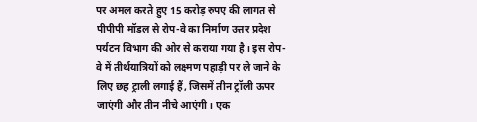पर अमल करते हुए 15 करोड़ रुपए की लागत से पीपीपी मॉडल से रोप-वे का निर्माण उत्तर प्रदेश पर्यटन विभाग की ओर से कराया गया है। इस रोप-वे में तीर्थयात्रियों को लक्ष्मण पहाड़ी पर ले जाने के लिए छह ट्राली लगाई हैं, जिसमें तीन ट्रॉली ऊपर जाएंगी और तीन नीचे आएंगी। एक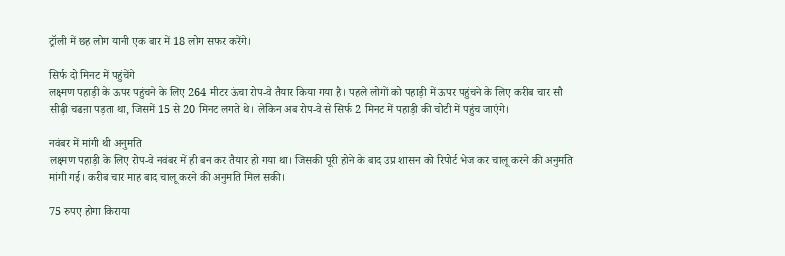ट्रॉली में छह लोग यानी एक बार में 18 लोग सफर करेंगे।

सिर्फ दो मिनट में पहुंचेंगे
लक्ष्मण पहाड़ी के ऊपर पहुंचने के लिए 264 मीटर ऊंचा रोप-वे तैयार किया गया है। पहले लोगों को पहाड़ी में ऊपर पहुंचने के लिए करीब चार सौ सीढ़ी चढऩा पड़ता था, जिसमें 15 से 20 मिनट लगते थे। लेकिन अब रोप-वे से सिर्फ 2 मिनट में पहाड़ी की चोटी में पहुंच जाएंगे।

नवंबर में मांगी थी अनुमति
लक्ष्मण पहाड़ी के लिए रोप-वे नवंबर में ही बन कर तैयार हो गया था। जिसकी पूरी होने के बाद उप्र शासन को रिपोर्ट भेज कर चालू करने की अनुमति मांगी गई। करीब चार माह बाद चालू करने की अनुमति मिल सकी।

75 रुपए होगा किराया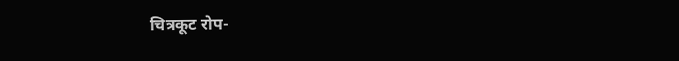चित्रकूट रोप-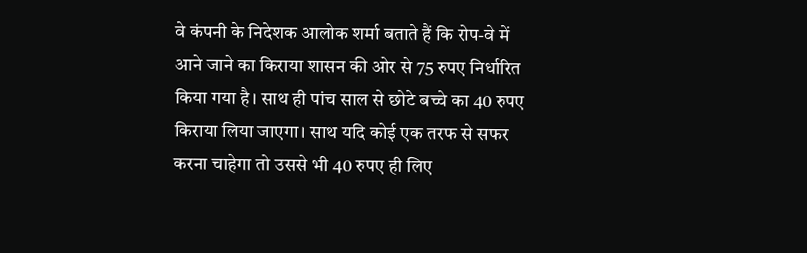वे कंपनी के निदेशक आलोक शर्मा बताते हैं कि रोप-वे में आने जाने का किराया शासन की ओर से 75 रुपए निर्धारित किया गया है। साथ ही पांच साल से छोटे बच्चे का 40 रुपए किराया लिया जाएगा। साथ यदि कोई एक तरफ से सफर करना चाहेगा तो उससे भी 40 रुपए ही लिए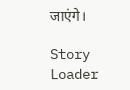जाएंगे।

Story Loader